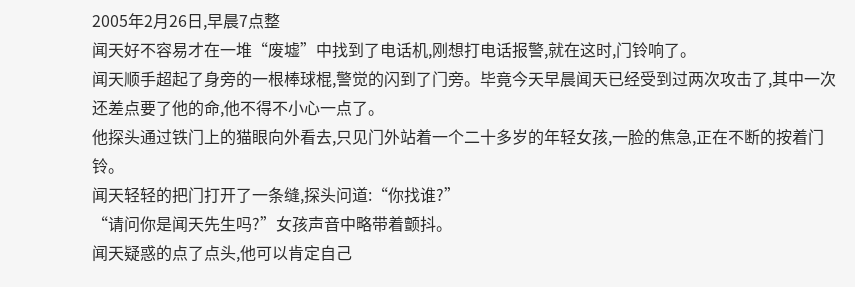2005年2月26日,早晨7点整
闻天好不容易才在一堆“废墟”中找到了电话机,刚想打电话报警,就在这时,门铃响了。
闻天顺手超起了身旁的一根棒球棍,警觉的闪到了门旁。毕竟今天早晨闻天已经受到过两次攻击了,其中一次还差点要了他的命,他不得不小心一点了。
他探头通过铁门上的猫眼向外看去,只见门外站着一个二十多岁的年轻女孩,一脸的焦急,正在不断的按着门铃。
闻天轻轻的把门打开了一条缝,探头问道:“你找谁?”
“请问你是闻天先生吗?”女孩声音中略带着颤抖。
闻天疑惑的点了点头,他可以肯定自己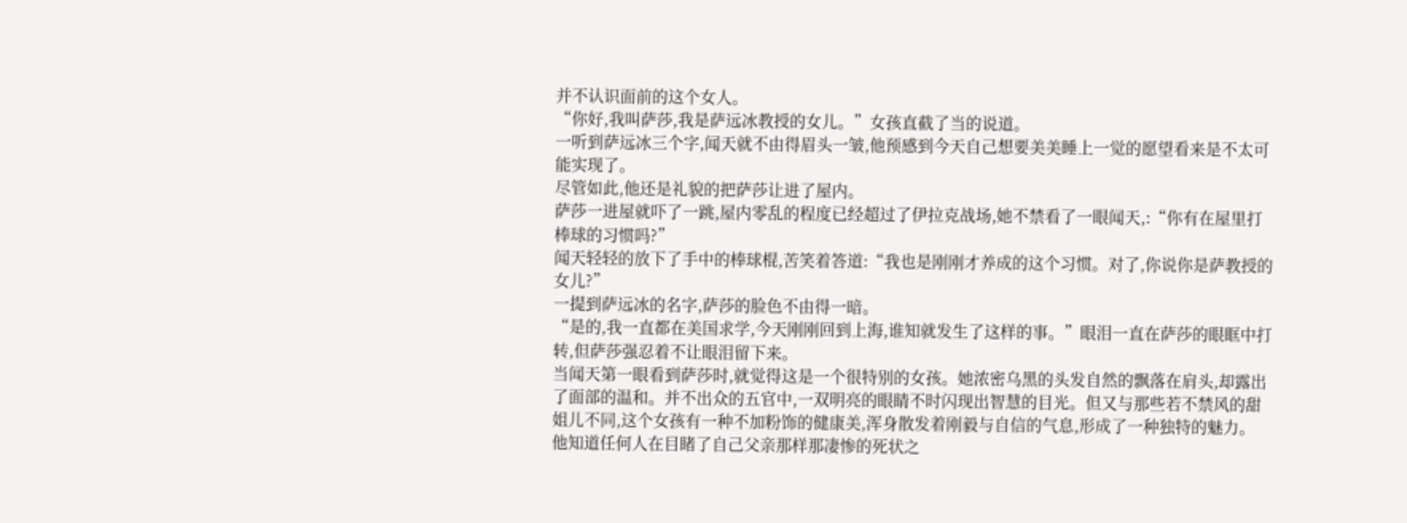并不认识面前的这个女人。
“你好,我叫萨莎,我是萨远冰教授的女儿。”女孩直截了当的说道。
一听到萨远冰三个字,闻天就不由得眉头一皱,他预感到今天自己想要美美睡上一觉的愿望看来是不太可能实现了。
尽管如此,他还是礼貌的把萨莎让进了屋内。
萨莎一进屋就吓了一跳,屋内零乱的程度已经超过了伊拉克战场,她不禁看了一眼闻天,:“你有在屋里打棒球的习惯吗?”
闻天轻轻的放下了手中的棒球棍,苦笑着答道:“我也是刚刚才养成的这个习惯。对了,你说你是萨教授的女儿?”
一提到萨远冰的名字,萨莎的脸色不由得一暗。
“是的,我一直都在美国求学,今天刚刚回到上海,谁知就发生了这样的事。”眼泪一直在萨莎的眼眶中打转,但萨莎强忍着不让眼泪留下来。
当闻天第一眼看到萨莎时,就觉得这是一个很特别的女孩。她浓密乌黑的头发自然的飘落在肩头,却露出了面部的温和。并不出众的五官中,一双明亮的眼睛不时闪现出智慧的目光。但又与那些若不禁风的甜姐儿不同,这个女孩有一种不加粉饰的健康美,浑身散发着刚毅与自信的气息,形成了一种独特的魅力。
他知道任何人在目睹了自己父亲那样那凄惨的死状之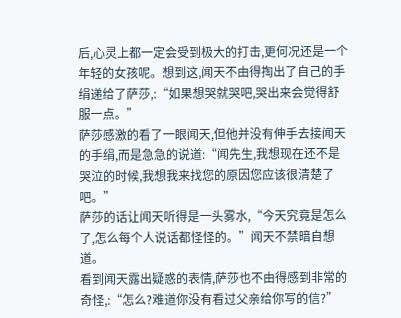后,心灵上都一定会受到极大的打击,更何况还是一个年轻的女孩呢。想到这,闻天不由得掏出了自己的手绢递给了萨莎,:“如果想哭就哭吧,哭出来会觉得舒服一点。”
萨莎感激的看了一眼闻天,但他并没有伸手去接闻天的手绢,而是急急的说道:“闻先生,我想现在还不是哭泣的时候,我想我来找您的原因您应该很清楚了吧。”
萨莎的话让闻天听得是一头雾水,“今天究竟是怎么了,怎么每个人说话都怪怪的。”闻天不禁暗自想道。
看到闻天露出疑惑的表情,萨莎也不由得感到非常的奇怪,:“怎么?难道你没有看过父亲给你写的信?”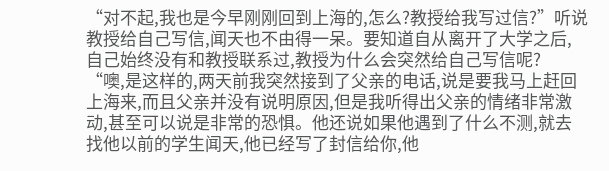“对不起,我也是今早刚刚回到上海的,怎么?教授给我写过信?”听说教授给自己写信,闻天也不由得一呆。要知道自从离开了大学之后,自己始终没有和教授联系过,教授为什么会突然给自己写信呢?
“噢,是这样的,两天前我突然接到了父亲的电话,说是要我马上赶回上海来,而且父亲并没有说明原因,但是我听得出父亲的情绪非常激动,甚至可以说是非常的恐惧。他还说如果他遇到了什么不测,就去找他以前的学生闻天,他已经写了封信给你,他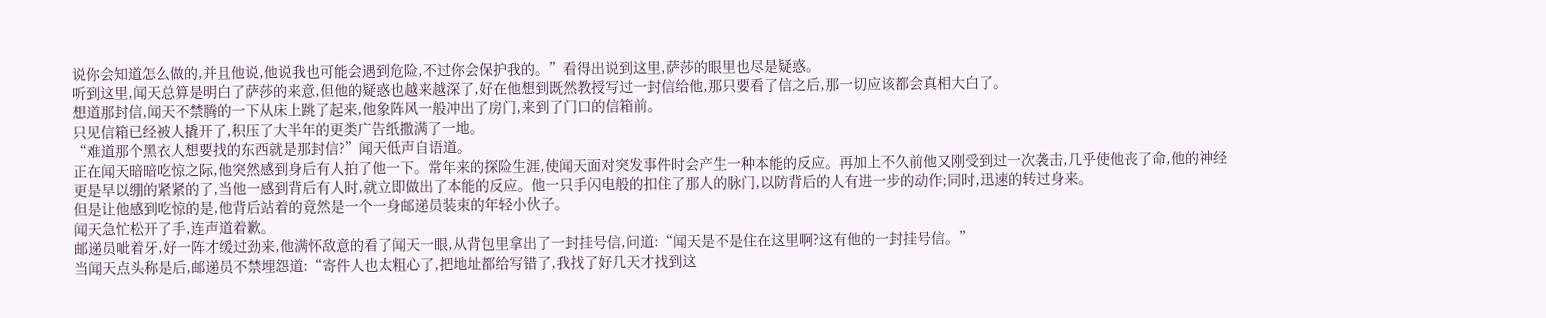说你会知道怎么做的,并且他说,他说我也可能会遇到危险,不过你会保护我的。”看得出说到这里,萨莎的眼里也尽是疑惑。
听到这里,闻天总算是明白了萨莎的来意,但他的疑惑也越来越深了,好在他想到既然教授写过一封信给他,那只要看了信之后,那一切应该都会真相大白了。
想道那封信,闻天不禁腾的一下从床上跳了起来,他象阵风一般冲出了房门,来到了门口的信箱前。
只见信箱已经被人撬开了,积压了大半年的更类广告纸撒满了一地。
“难道那个黑衣人想要找的东西就是那封信?”闻天低声自语道。
正在闻天暗暗吃惊之际,他突然感到身后有人拍了他一下。常年来的探险生涯,使闻天面对突发事件时会产生一种本能的反应。再加上不久前他又刚受到过一次袭击,几乎使他丧了命,他的神经更是早以绷的紧紧的了,当他一感到背后有人时,就立即做出了本能的反应。他一只手闪电般的扣住了那人的脉门,以防背后的人有进一步的动作;同时,迅速的转过身来。
但是让他感到吃惊的是,他背后站着的竟然是一个一身邮递员装束的年轻小伙子。
闻天急忙松开了手,连声道着歉。
邮递员呲着牙,好一阵才缓过劲来,他满怀敌意的看了闻天一眼,从背包里拿出了一封挂号信,问道:“闻天是不是住在这里啊?这有他的一封挂号信。”
当闻天点头称是后,邮递员不禁埋怨道:“寄件人也太粗心了,把地址都给写错了,我找了好几天才找到这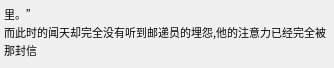里。”
而此时的闻天却完全没有听到邮递员的埋怨,他的注意力已经完全被那封信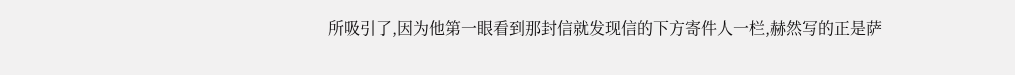所吸引了,因为他第一眼看到那封信就发现信的下方寄件人一栏,赫然写的正是萨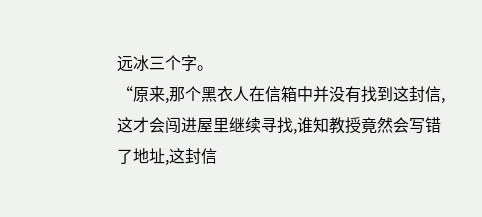远冰三个字。
“原来,那个黑衣人在信箱中并没有找到这封信,这才会闯进屋里继续寻找,谁知教授竟然会写错了地址,这封信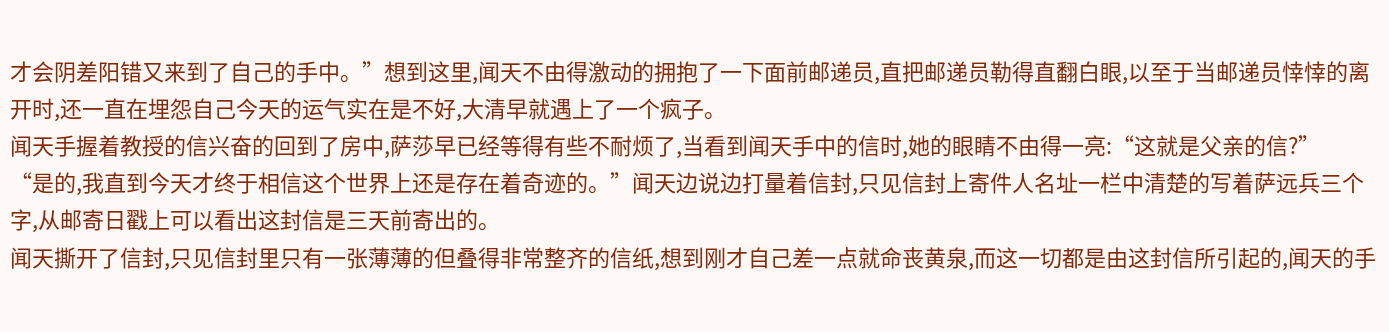才会阴差阳错又来到了自己的手中。”想到这里,闻天不由得激动的拥抱了一下面前邮递员,直把邮递员勒得直翻白眼,以至于当邮递员悻悻的离开时,还一直在埋怨自己今天的运气实在是不好,大清早就遇上了一个疯子。
闻天手握着教授的信兴奋的回到了房中,萨莎早已经等得有些不耐烦了,当看到闻天手中的信时,她的眼睛不由得一亮:“这就是父亲的信?”
“是的,我直到今天才终于相信这个世界上还是存在着奇迹的。”闻天边说边打量着信封,只见信封上寄件人名址一栏中清楚的写着萨远兵三个字,从邮寄日戳上可以看出这封信是三天前寄出的。
闻天撕开了信封,只见信封里只有一张薄薄的但叠得非常整齐的信纸,想到刚才自己差一点就命丧黄泉,而这一切都是由这封信所引起的,闻天的手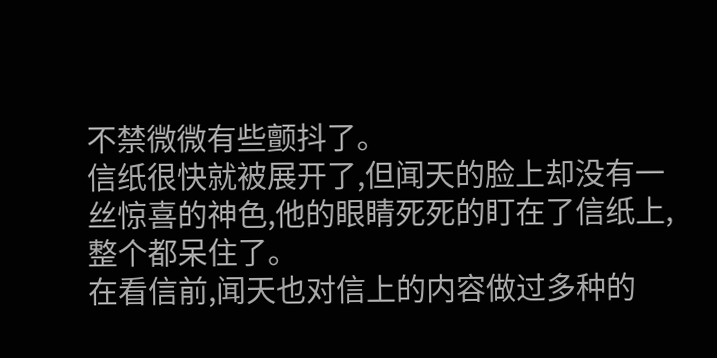不禁微微有些颤抖了。
信纸很快就被展开了,但闻天的脸上却没有一丝惊喜的神色,他的眼睛死死的盯在了信纸上,整个都呆住了。
在看信前,闻天也对信上的内容做过多种的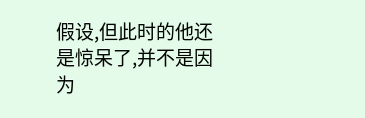假设,但此时的他还是惊呆了,并不是因为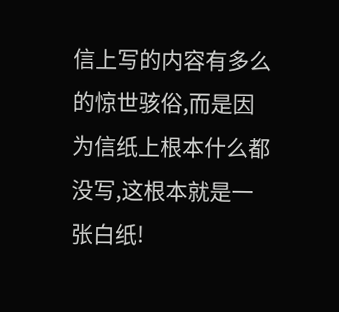信上写的内容有多么的惊世骇俗,而是因为信纸上根本什么都没写,这根本就是一张白纸!